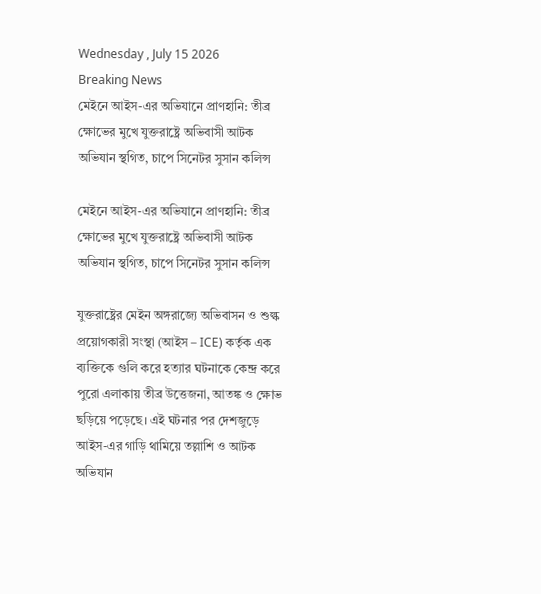Wednesday , July 15 2026
Breaking News
মেইনে আইস-এর অভিযানে প্রাণহানি: তীব্র ক্ষোভের মুখে যুক্তরাষ্ট্রে অভিবাসী আটক অভিযান স্থগিত, চাপে সিনেটর সুসান কলিন্স

মেইনে আইস-এর অভিযানে প্রাণহানি: তীব্র ক্ষোভের মুখে যুক্তরাষ্ট্রে অভিবাসী আটক অভিযান স্থগিত, চাপে সিনেটর সুসান কলিন্স

যুক্তরাষ্ট্রের মেইন অঙ্গরাজ্যে অভিবাসন ও শুল্ক প্রয়োগকারী সংস্থা (আইস – ICE) কর্তৃক এক ব্যক্তিকে গুলি করে হত্যার ঘটনাকে কেন্দ্র করে পুরো এলাকায় তীব্র উত্তেজনা, আতঙ্ক ও ক্ষোভ ছড়িয়ে পড়েছে। এই ঘটনার পর দেশজুড়ে আইস-এর গাড়ি থামিয়ে তল্লাশি ও আটক অভিযান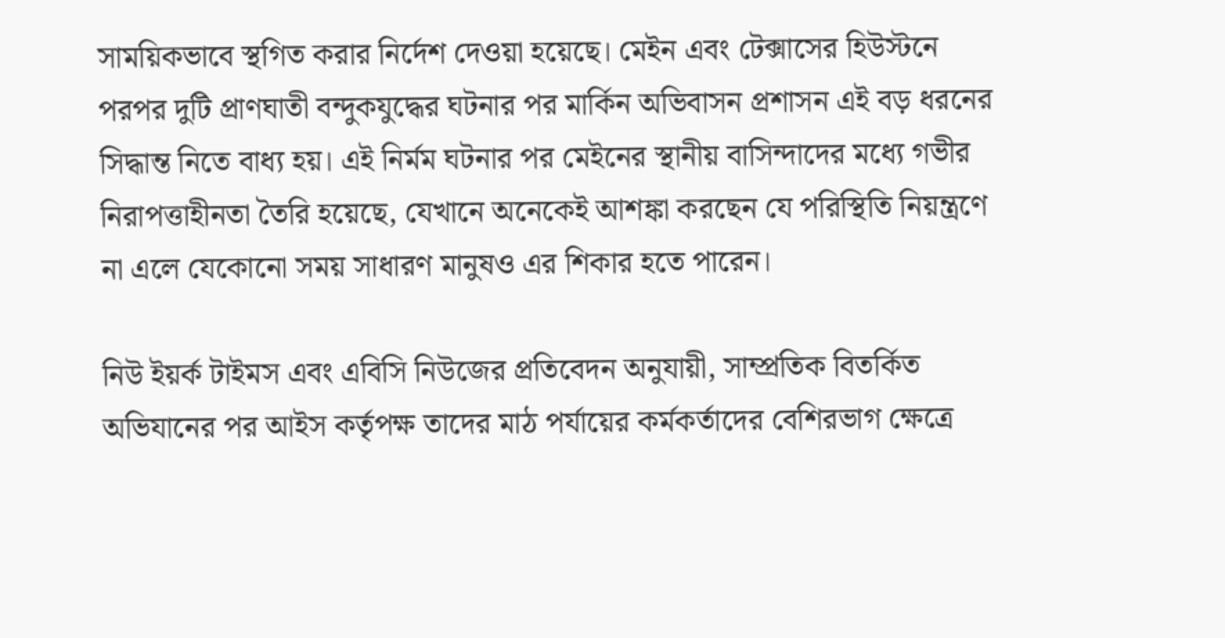সাময়িকভাবে স্থগিত করার নির্দেশ দেওয়া হয়েছে। মেইন এবং টেক্সাসের হিউস্টনে পরপর দুটি প্রাণঘাতী বন্দুকযুদ্ধের ঘটনার পর মার্কিন অভিবাসন প্রশাসন এই বড় ধরনের সিদ্ধান্ত নিতে বাধ্য হয়। এই নির্মম ঘটনার পর মেইনের স্থানীয় বাসিন্দাদের মধ্যে গভীর নিরাপত্তাহীনতা তৈরি হয়েছে, যেখানে অনেকেই আশঙ্কা করছেন যে পরিস্থিতি নিয়ন্ত্রণে না এলে যেকোনো সময় সাধারণ মানুষও এর শিকার হতে পারেন।

নিউ ইয়র্ক টাইমস এবং এবিসি নিউজের প্রতিবেদন অনুযায়ী, সাম্প্রতিক বিতর্কিত অভিযানের পর আইস কর্তৃপক্ষ তাদের মাঠ পর্যায়ের কর্মকর্তাদের বেশিরভাগ ক্ষেত্রে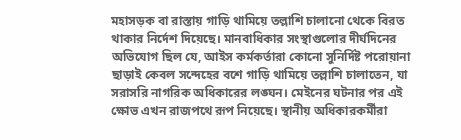মহাসড়ক বা রাস্তায় গাড়ি থামিয়ে তল্লাশি চালানো থেকে বিরত থাকার নির্দেশ দিয়েছে। মানবাধিকার সংস্থাগুলোর দীর্ঘদিনের অভিযোগ ছিল যে, আইস কর্মকর্তারা কোনো সুনির্দিষ্ট পরোয়ানা ছাড়াই কেবল সন্দেহের বশে গাড়ি থামিয়ে তল্লাশি চালাতেন, যা সরাসরি নাগরিক অধিকারের লঙ্ঘন। মেইনের ঘটনার পর এই ক্ষোভ এখন রাজপথে রূপ নিয়েছে। স্থানীয় অধিকারকর্মীরা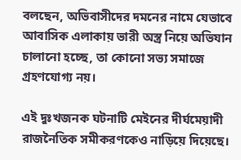বলছেন, অভিবাসীদের দমনের নামে যেভাবে আবাসিক এলাকায় ভারী অস্ত্র নিয়ে অভিযান চালানো হচ্ছে, তা কোনো সভ্য সমাজে গ্রহণযোগ্য নয়।

এই দুঃখজনক ঘটনাটি মেইনের দীর্ঘমেয়াদী রাজনৈতিক সমীকরণকেও নাড়িয়ে দিয়েছে।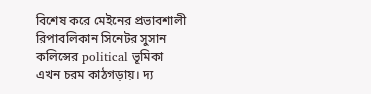বিশেষ করে মেইনের প্রভাবশালী রিপাবলিকান সিনেটর সুসান কলিন্সের political ভূমিকা এখন চরম কাঠগড়ায়। দ্য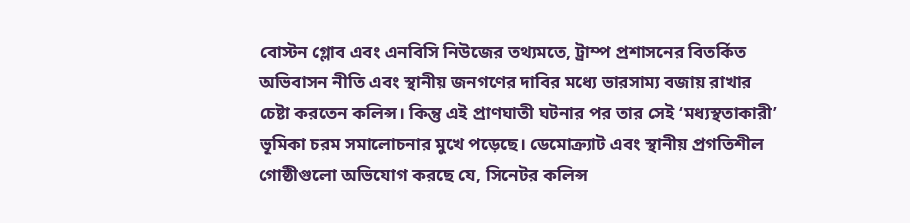বোস্টন গ্লোব এবং এনবিসি নিউজের তথ্যমতে, ট্রাম্প প্রশাসনের বিতর্কিত অভিবাসন নীতি এবং স্থানীয় জনগণের দাবির মধ্যে ভারসাম্য বজায় রাখার চেষ্টা করতেন কলিন্স। কিন্তু এই প্রাণঘাতী ঘটনার পর তার সেই ‘মধ্যস্থতাকারী’ ভূমিকা চরম সমালোচনার মুখে পড়েছে। ডেমোক্র্যাট এবং স্থানীয় প্রগতিশীল গোষ্ঠীগুলো অভিযোগ করছে যে, সিনেটর কলিন্স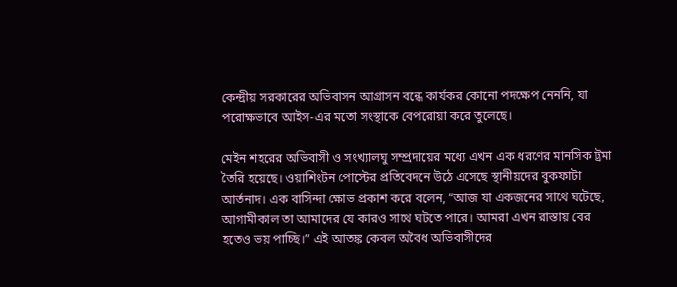কেন্দ্রীয় সরকারের অভিবাসন আগ্রাসন বন্ধে কার্যকর কোনো পদক্ষেপ নেননি, যা পরোক্ষভাবে আইস-এর মতো সংস্থাকে বেপরোয়া করে তুলেছে।

মেইন শহরের অভিবাসী ও সংখ্যালঘু সম্প্রদায়ের মধ্যে এখন এক ধরণের মানসিক ট্রমা তৈরি হয়েছে। ওয়াশিংটন পোস্টের প্রতিবেদনে উঠে এসেছে স্থানীয়দের বুকফাটা আর্তনাদ। এক বাসিন্দা ক্ষোভ প্রকাশ করে বলেন, “আজ যা একজনের সাথে ঘটেছে, আগামীকাল তা আমাদের যে কারও সাথে ঘটতে পারে। আমরা এখন রাস্তায় বের হতেও ভয় পাচ্ছি।” এই আতঙ্ক কেবল অবৈধ অভিবাসীদের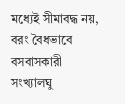মধ্যেই সীমাবদ্ধ নয়, বরং বৈধভাবে বসবাসকারী সংখ্যালঘু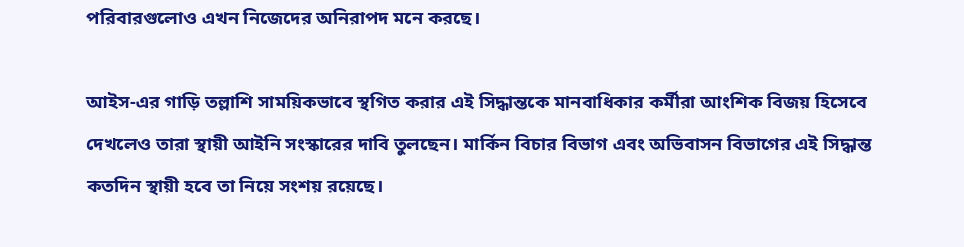পরিবারগুলোও এখন নিজেদের অনিরাপদ মনে করছে।

আইস-এর গাড়ি তল্লাশি সাময়িকভাবে স্থগিত করার এই সিদ্ধান্তকে মানবাধিকার কর্মীরা আংশিক বিজয় হিসেবে দেখলেও তারা স্থায়ী আইনি সংস্কারের দাবি তুলছেন। মার্কিন বিচার বিভাগ এবং অভিবাসন বিভাগের এই সিদ্ধান্ত কতদিন স্থায়ী হবে তা নিয়ে সংশয় রয়েছে।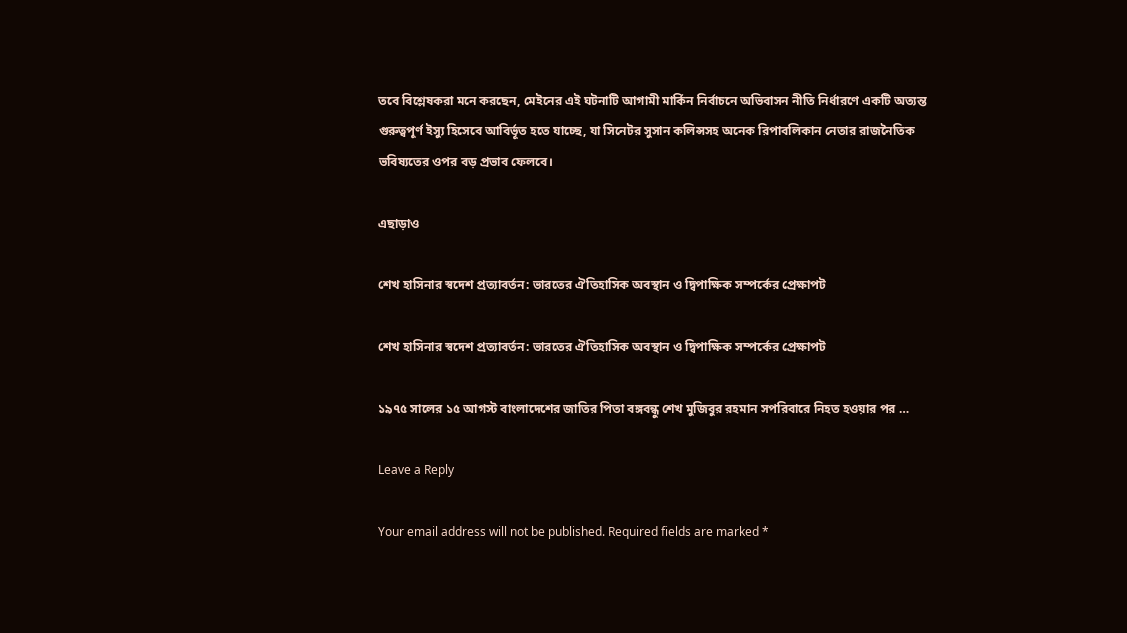তবে বিশ্লেষকরা মনে করছেন, মেইনের এই ঘটনাটি আগামী মার্কিন নির্বাচনে অভিবাসন নীতি নির্ধারণে একটি অত্যন্ত গুরুত্বপূর্ণ ইস্যু হিসেবে আবির্ভূত হতে যাচ্ছে, যা সিনেটর সুসান কলিন্সসহ অনেক রিপাবলিকান নেতার রাজনৈতিক ভবিষ্যতের ওপর বড় প্রভাব ফেলবে।

এছাড়াও

শেখ হাসিনার স্বদেশ প্রত্যাবর্তন: ভারতের ঐতিহাসিক অবস্থান ও দ্বিপাক্ষিক সম্পর্কের প্রেক্ষাপট

শেখ হাসিনার স্বদেশ প্রত্যাবর্তন: ভারতের ঐতিহাসিক অবস্থান ও দ্বিপাক্ষিক সম্পর্কের প্রেক্ষাপট

১৯৭৫ সালের ১৫ আগস্ট বাংলাদেশের জাতির পিতা বঙ্গবন্ধু শেখ মুজিবুর রহমান সপরিবারে নিহত হওয়ার পর …

Leave a Reply

Your email address will not be published. Required fields are marked *